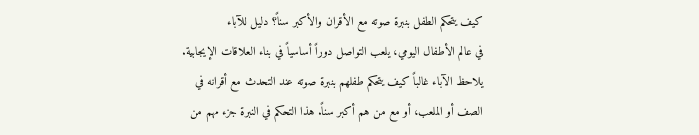كيف يتحكم الطفل بنبرة صوته مع الأقران والأكبر سناً؟ دليل للآباء
في عالم الأطفال اليومي، يلعب التواصل دوراً أساسياً في بناء العلاقات الإيجابية. يلاحظ الآباء غالباً كيف يتحكم طفلهم بنبرة صوته عند التحدث مع أقرانه في الصف أو الملعب، أو مع من هم أكبر سناً. هذا التحكم في النبرة جزء مهم من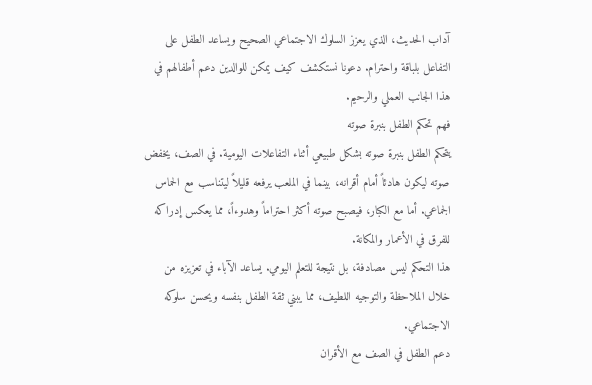آداب الحديث، الذي يعزز السلوك الاجتماعي الصحيح ويساعد الطفل على التفاعل بلباقة واحترام. دعونا نستكشف كيف يمكن للوالدين دعم أطفالهم في هذا الجانب العملي والرحيم.
فهم تحكم الطفل بنبرة صوته
يتحكم الطفل بنبرة صوته بشكل طبيعي أثناء التفاعلات اليومية. في الصف، يخفض صوته ليكون هادئاً أمام أقرانه، بينما في الملعب يرفعه قليلاً ليتناسب مع الحماس الجماعي. أما مع الكبار، فيصبح صوته أكثر احتراماً وهدوءاً، مما يعكس إدراكه للفرق في الأعمار والمكانة.
هذا التحكم ليس مصادفة، بل نتيجة للتعلم اليومي. يساعد الآباء في تعزيزه من خلال الملاحظة والتوجيه اللطيف، مما يبني ثقة الطفل بنفسه ويحسن سلوكه الاجتماعي.
دعم الطفل في الصف مع الأقران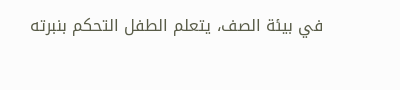في بيئة الصف، يتعلم الطفل التحكم بنبرته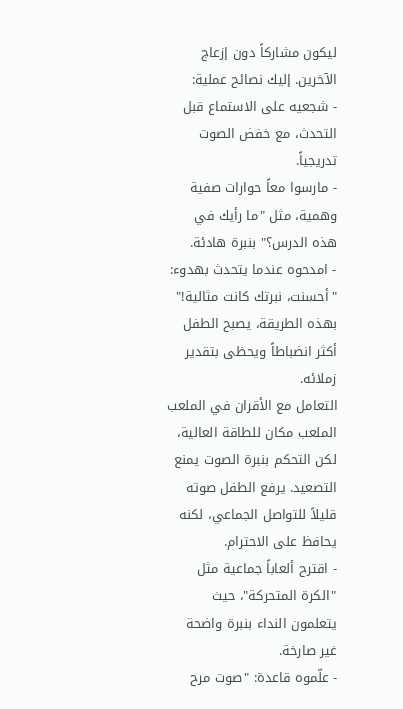ليكون مشاركاً دون إزعاج الآخرين. إليك نصائح عملية:
- شجعيه على الاستماع قبل التحدث، مع خفض الصوت تدريجياً.
- مارسوا معاً حوارات صفية وهمية، مثل "ما رأيك في هذه الدرس؟" بنبرة هادئة.
- امدحوه عندما يتحدث بهدوء: "أحسنت، نبرتك كانت مثالية!"
بهذه الطريقة، يصبح الطفل أكثر انضباطاً ويحظى بتقدير زملائه.
التعامل مع الأقران في الملعب
الملعب مكان للطاقة العالية، لكن التحكم بنبرة الصوت يمنع التصعيد. يرفع الطفل صوته قليلاً للتواصل الجماعي، لكنه يحافظ على الاحترام.
- اقترح ألعاباً جماعية مثل "الكرة المتحركة"، حيث يتعلمون النداء بنبرة واضحة غير صارخة.
- علّموه قاعدة: "صوت مرح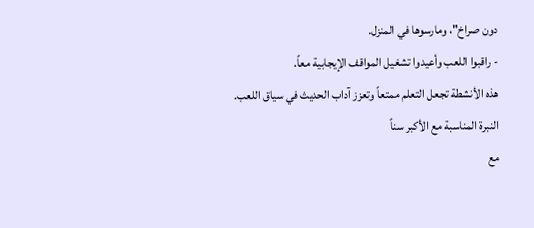دون صراخ"، ومارسوها في المنزل.
- راقبوا اللعب وأعيدوا تشغيل المواقف الإيجابية معاً.
هذه الأنشطة تجعل التعلم ممتعاً وتعزز آداب الحديث في سياق اللعب.
النبرة المناسبة مع الأكبر سناً
مع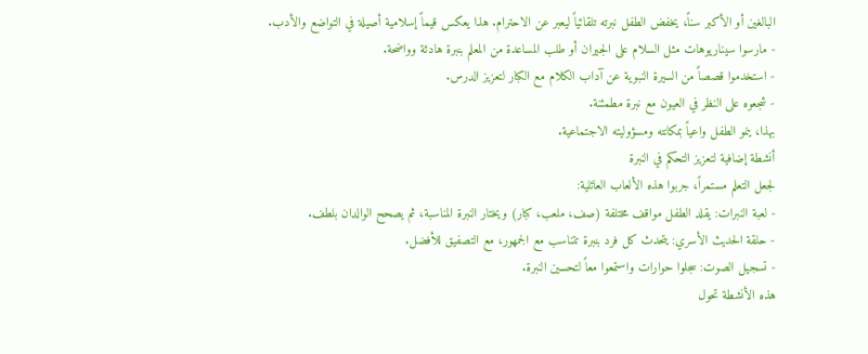البالغين أو الأكبر سناً، يخفض الطفل نبرته تلقائياً ليعبر عن الاحترام. هذا يعكس قيماً إسلامية أصيلة في التواضع والأدب.
- مارسوا سيناريوهات مثل السلام على الجيران أو طلب المساعدة من المعلم بنبرة هادئة وواضحة.
- استخدموا قصصاً من السيرة النبوية عن آداب الكلام مع الكبار لتعزيز الدرس.
- شجعوه على النظر في العيون مع نبرة مطمئنة.
بهذا، ينمو الطفل واعياً بمكانته ومسؤوليته الاجتماعية.
أنشطة إضافية لتعزيز التحكم في النبرة
لجعل التعلم مستمراً، جربوا هذه الألعاب العائلية:
- لعبة النبرات: يقلد الطفل مواقف مختلفة (صف، ملعب، كبار) ويختار النبرة المناسبة، ثم يصحح الوالدان بلطف.
- حلقة الحديث الأسري: يتحدث كل فرد بنبرة تتناسب مع الجمهور، مع التصفيق للأفضل.
- تسجيل الصوت: سجلوا حوارات واستمعوا معاً لتحسين النبرة.
هذه الأنشطة تحول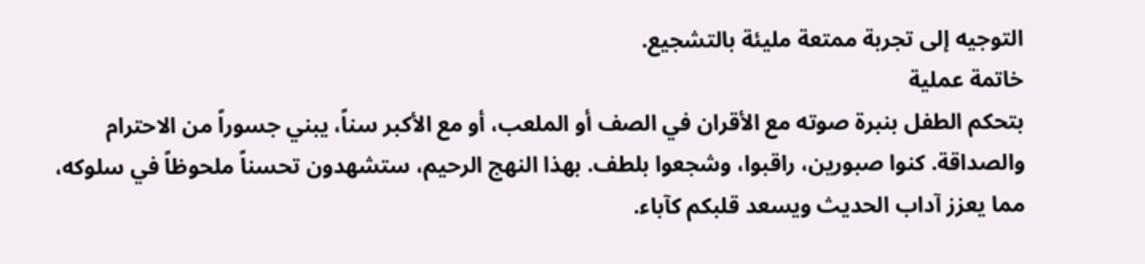التوجيه إلى تجربة ممتعة مليئة بالتشجيع.
خاتمة عملية
بتحكم الطفل بنبرة صوته مع الأقران في الصف أو الملعب، أو مع الأكبر سناً، يبني جسوراً من الاحترام والصداقة. كنوا صبورين، راقبوا، وشجعوا بلطف. بهذا النهج الرحيم، ستشهدون تحسناً ملحوظاً في سلوكه، مما يعزز آداب الحديث ويسعد قلبكم كآباء.